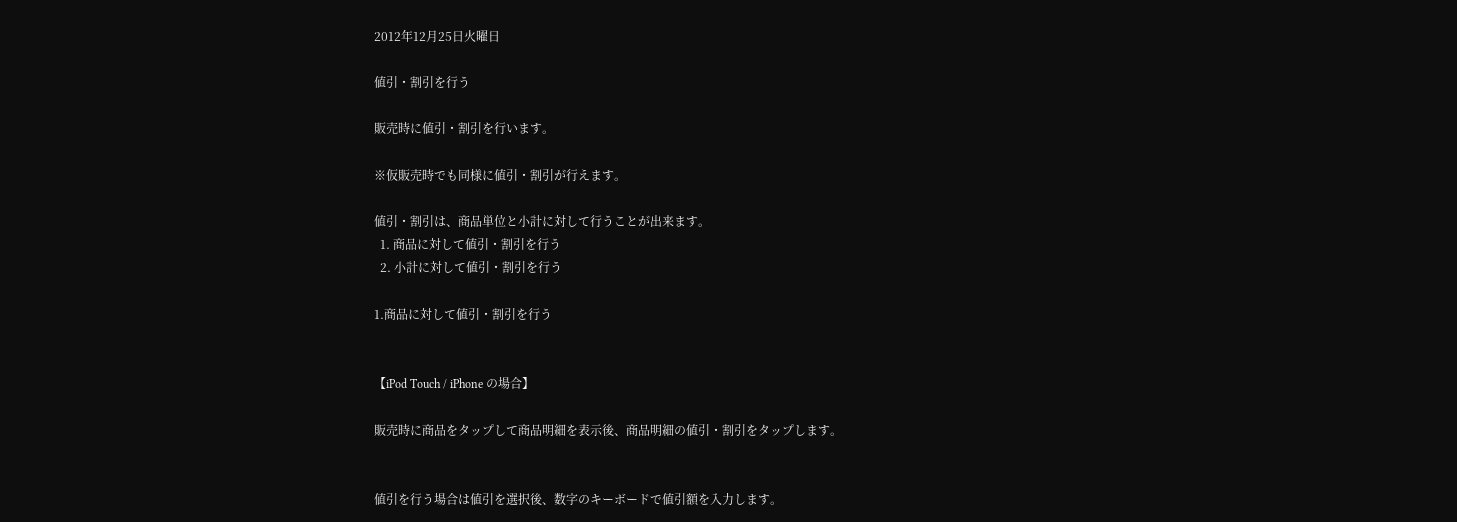2012年12月25日火曜日

値引・割引を行う

販売時に値引・割引を行います。

※仮販売時でも同様に値引・割引が行えます。

値引・割引は、商品単位と小計に対して行うことが出来ます。
  1. 商品に対して値引・割引を行う
  2. 小計に対して値引・割引を行う

1.商品に対して値引・割引を行う


【iPod Touch / iPhone の場合】

販売時に商品をタップして商品明細を表示後、商品明細の値引・割引をタップします。


値引を行う場合は値引を選択後、数字のキーボードで値引額を入力します。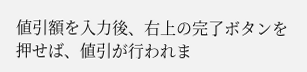値引額を入力後、右上の完了ボタンを押せば、値引が行われま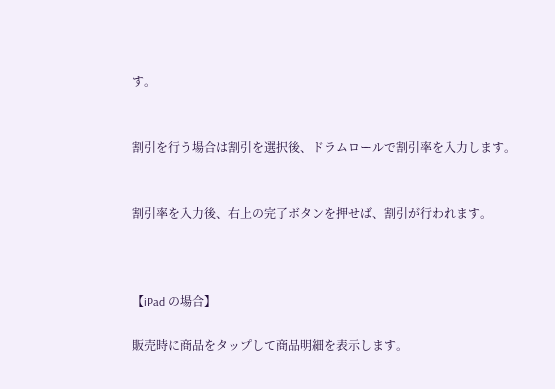す。


割引を行う場合は割引を選択後、ドラムロールで割引率を入力します。


割引率を入力後、右上の完了ボタンを押せば、割引が行われます。



【iPad の場合】

販売時に商品をタップして商品明細を表示します。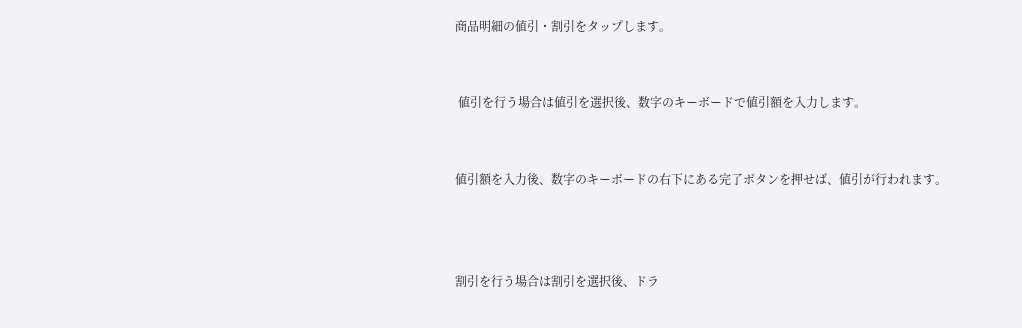商品明細の値引・割引をタップします。


 値引を行う場合は値引を選択後、数字のキーボードで値引額を入力します。


値引額を入力後、数字のキーボードの右下にある完了ボタンを押せば、値引が行われます。



割引を行う場合は割引を選択後、ドラ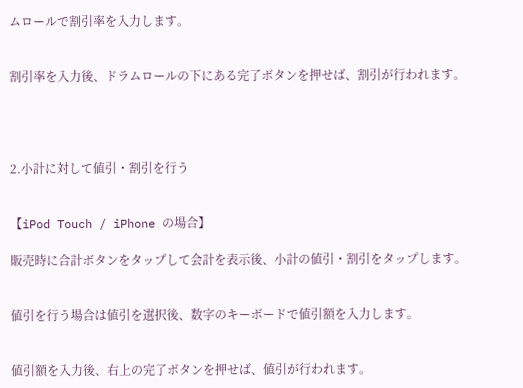ムロールで割引率を入力します。


割引率を入力後、ドラムロールの下にある完了ボタンを押せば、割引が行われます。




2.小計に対して値引・割引を行う


【iPod Touch / iPhone の場合】

販売時に合計ボタンをタップして会計を表示後、小計の値引・割引をタップします。


値引を行う場合は値引を選択後、数字のキーボードで値引額を入力します。


値引額を入力後、右上の完了ボタンを押せば、値引が行われます。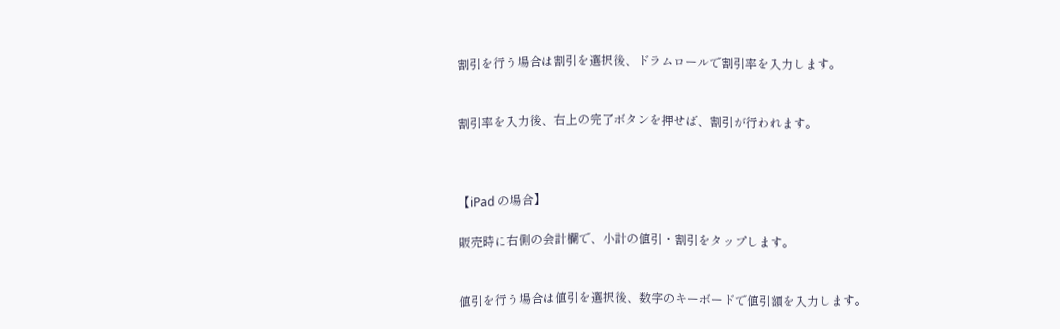割引を行う場合は割引を選択後、ドラムロールで割引率を入力します。


割引率を入力後、右上の完了ボタンを押せば、割引が行われます。



【iPad の場合】

販売時に右側の会計欄で、小計の値引・割引をタップします。


値引を行う場合は値引を選択後、数字のキーボードで値引額を入力します。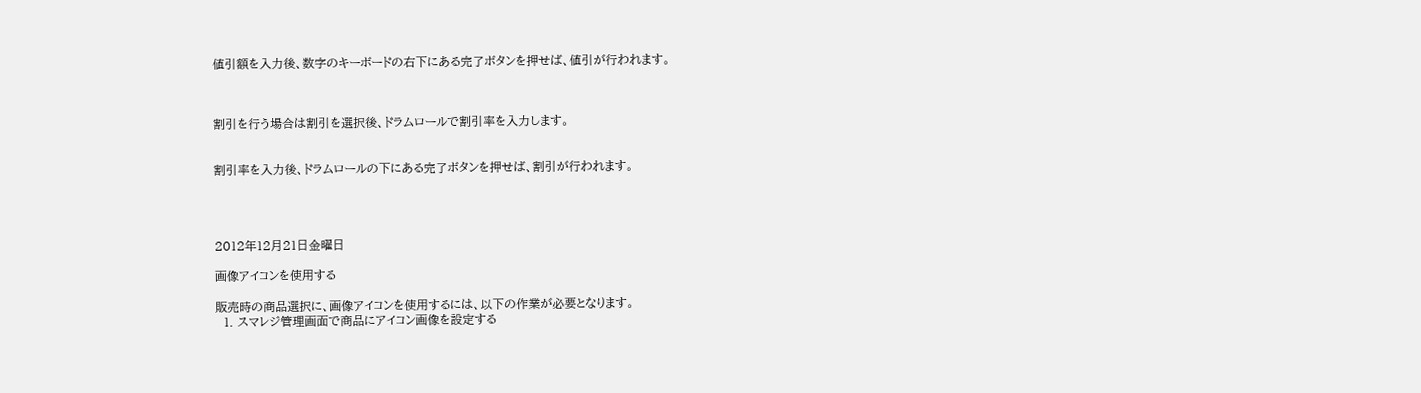値引額を入力後、数字のキーボードの右下にある完了ボタンを押せば、値引が行われます。



割引を行う場合は割引を選択後、ドラムロールで割引率を入力します。


割引率を入力後、ドラムロールの下にある完了ボタンを押せば、割引が行われます。




2012年12月21日金曜日

画像アイコンを使用する

販売時の商品選択に、画像アイコンを使用するには、以下の作業が必要となります。
  1. スマレジ管理画面で商品にアイコン画像を設定する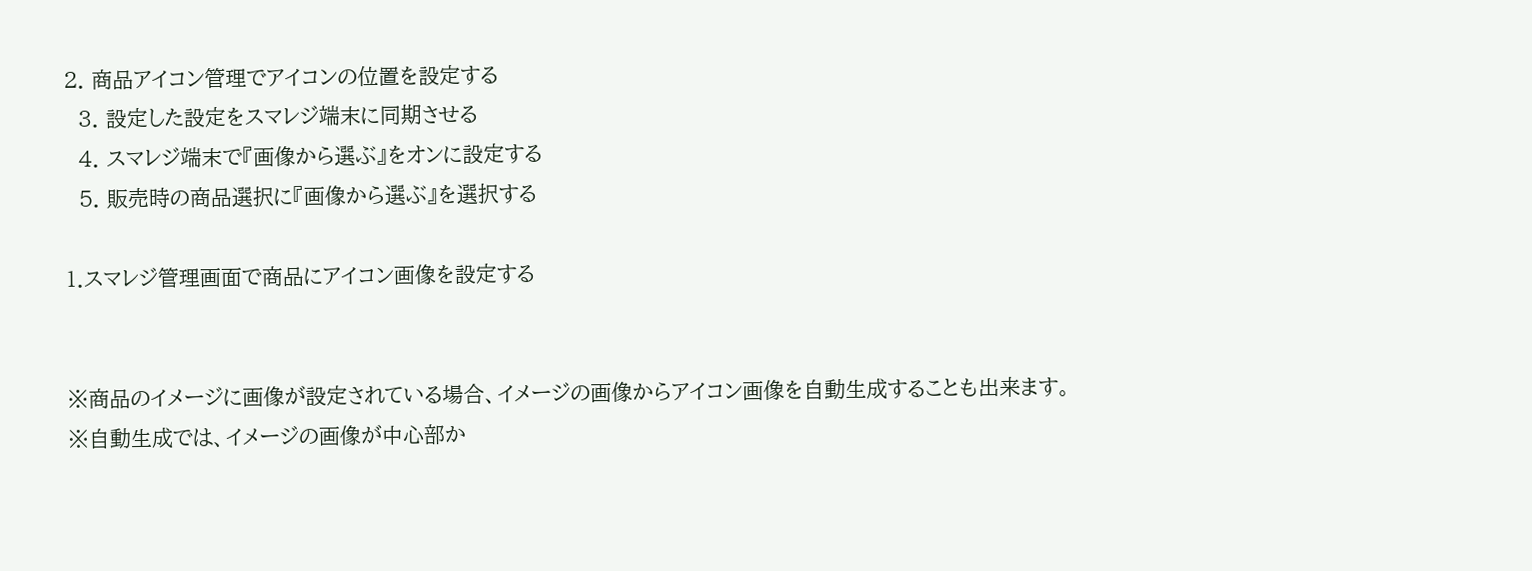2. 商品アイコン管理でアイコンの位置を設定する
  3. 設定した設定をスマレジ端末に同期させる
  4. スマレジ端末で『画像から選ぶ』をオンに設定する
  5. 販売時の商品選択に『画像から選ぶ』を選択する

1.スマレジ管理画面で商品にアイコン画像を設定する


※商品のイメージに画像が設定されている場合、イメージの画像からアイコン画像を自動生成することも出来ます。
※自動生成では、イメージの画像が中心部か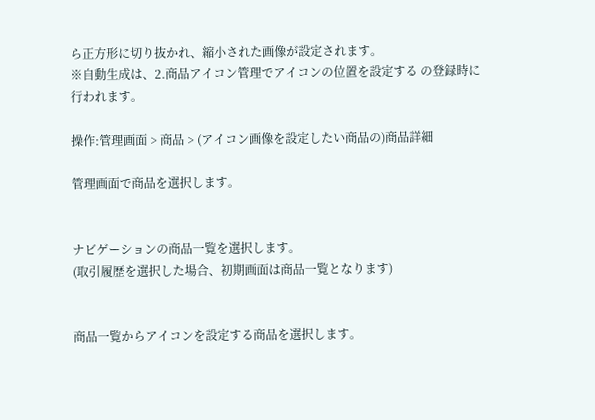ら正方形に切り抜かれ、縮小された画像が設定されます。
※自動生成は、2.商品アイコン管理でアイコンの位置を設定する の登録時に行われます。

操作:管理画面 > 商品 > (アイコン画像を設定したい商品の)商品詳細

管理画面で商品を選択します。


ナビゲーションの商品一覧を選択します。
(取引履歴を選択した場合、初期画面は商品一覧となります)


商品一覧からアイコンを設定する商品を選択します。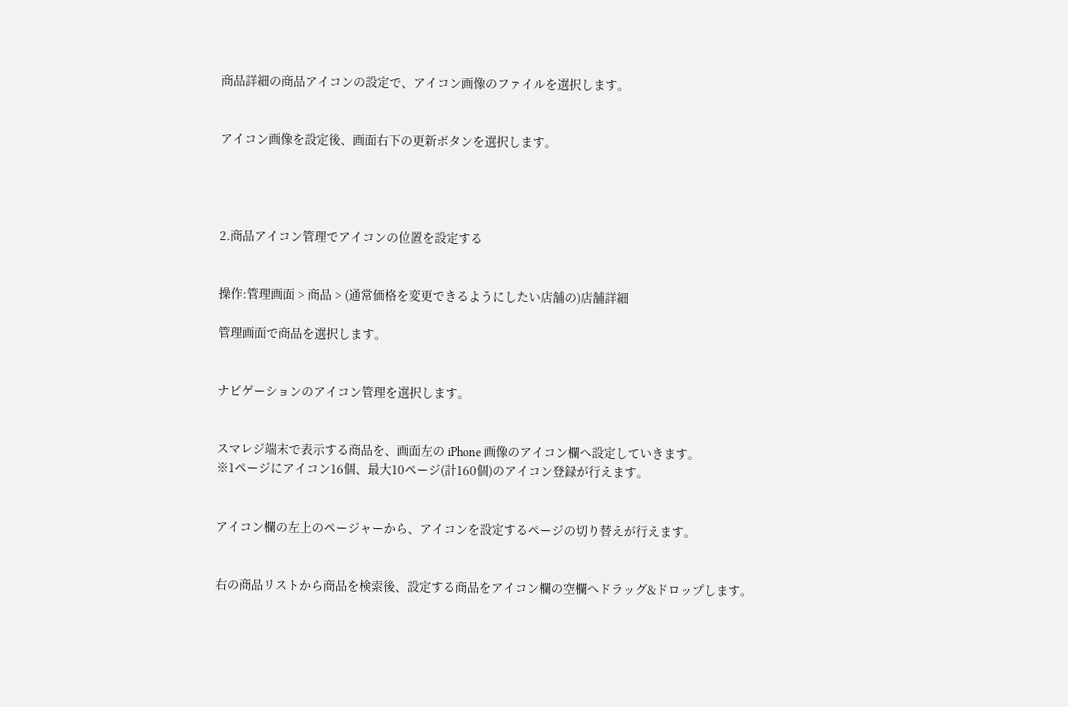商品詳細の商品アイコンの設定で、アイコン画像のファイルを選択します。


アイコン画像を設定後、画面右下の更新ボタンを選択します。




2.商品アイコン管理でアイコンの位置を設定する


操作:管理画面 > 商品 > (通常価格を変更できるようにしたい店舗の)店舗詳細

管理画面で商品を選択します。


ナビゲーションのアイコン管理を選択します。


スマレジ端末で表示する商品を、画面左の iPhone 画像のアイコン欄へ設定していきます。
※1ページにアイコン16個、最大10ページ(計160個)のアイコン登録が行えます。


アイコン欄の左上のページャーから、アイコンを設定するページの切り替えが行えます。


右の商品リストから商品を検索後、設定する商品をアイコン欄の空欄へドラッグ&ドロップします。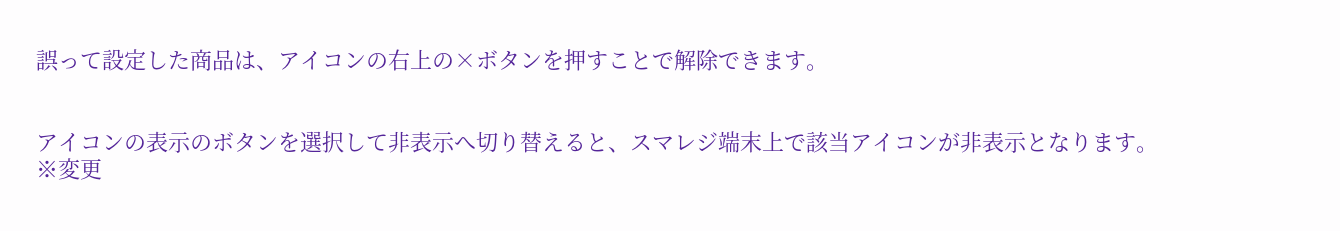誤って設定した商品は、アイコンの右上の×ボタンを押すことで解除できます。


アイコンの表示のボタンを選択して非表示へ切り替えると、スマレジ端末上で該当アイコンが非表示となります。
※変更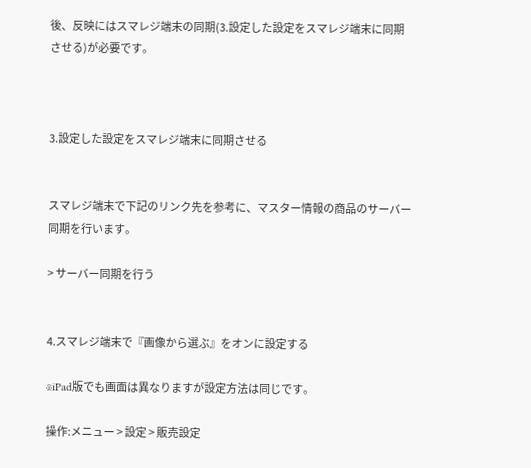後、反映にはスマレジ端末の同期(3.設定した設定をスマレジ端末に同期させる)が必要です。



3.設定した設定をスマレジ端末に同期させる


スマレジ端末で下記のリンク先を参考に、マスター情報の商品のサーバー同期を行います。

> サーバー同期を行う


4.スマレジ端末で『画像から選ぶ』をオンに設定する

※iPad版でも画面は異なりますが設定方法は同じです。

操作:メニュー > 設定 > 販売設定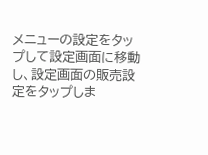メニューの設定をタップして設定画面に移動し、設定画面の販売設定をタップしま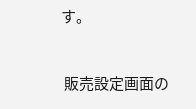す。


 販売設定画面の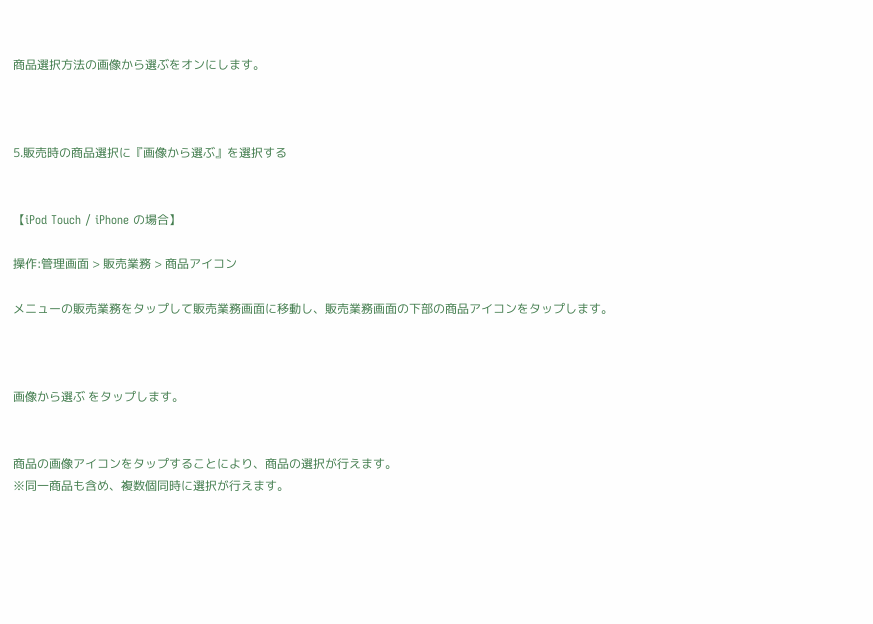商品選択方法の画像から選ぶをオンにします。



5.販売時の商品選択に『画像から選ぶ』を選択する


【iPod Touch / iPhone の場合】

操作:管理画面 > 販売業務 > 商品アイコン

メニューの販売業務をタップして販売業務画面に移動し、販売業務画面の下部の商品アイコンをタップします。



画像から選ぶ をタップします。


商品の画像アイコンをタップすることにより、商品の選択が行えます。
※同一商品も含め、複数個同時に選択が行えます。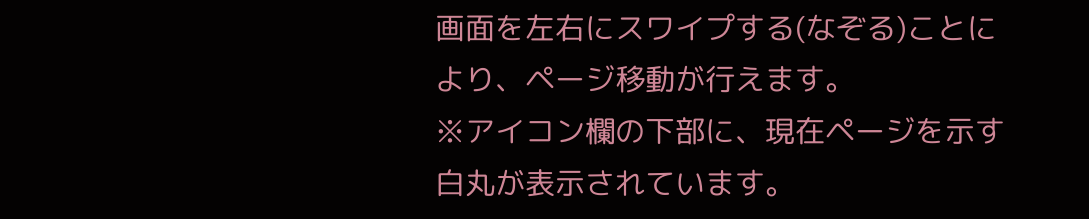画面を左右にスワイプする(なぞる)ことにより、ページ移動が行えます。
※アイコン欄の下部に、現在ページを示す白丸が表示されています。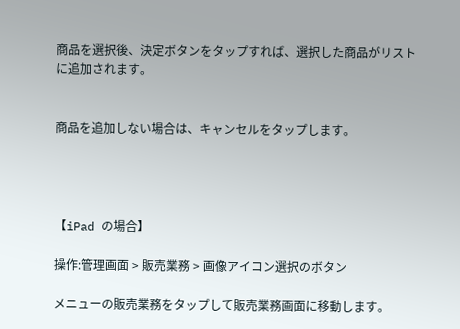商品を選択後、決定ボタンをタップすれば、選択した商品がリストに追加されます。


商品を追加しない場合は、キャンセルをタップします。




【iPad の場合】

操作:管理画面 > 販売業務 > 画像アイコン選択のボタン

メニューの販売業務をタップして販売業務画面に移動します。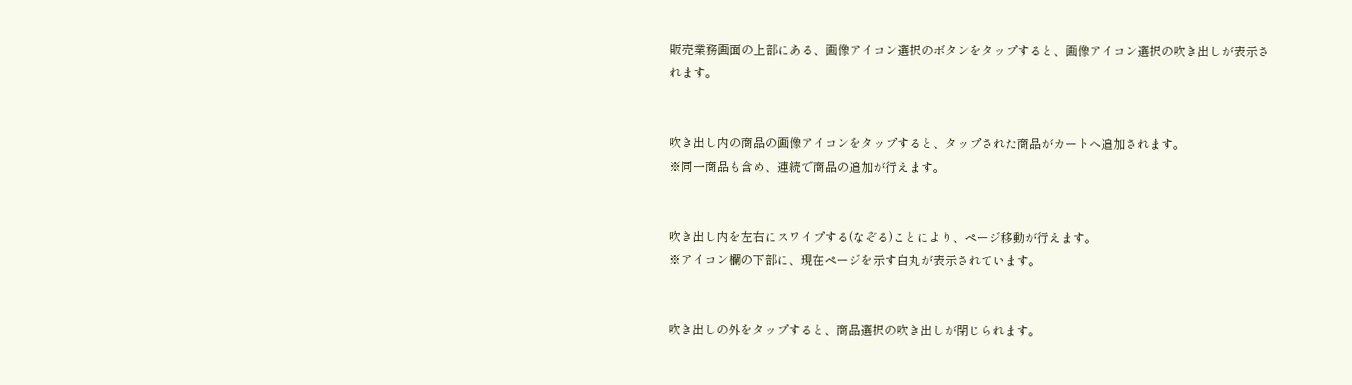販売業務画面の上部にある、画像アイコン選択のボタンをタップすると、画像アイコン選択の吹き出しが表示されます。


吹き出し内の商品の画像アイコンをタップすると、タップされた商品がカートへ追加されます。
※同一商品も含め、連続で商品の追加が行えます。


吹き出し内を左右にスワイプする(なぞる)ことにより、ページ移動が行えます。
※アイコン欄の下部に、現在ページを示す白丸が表示されています。


吹き出しの外をタップすると、商品選択の吹き出しが閉じられます。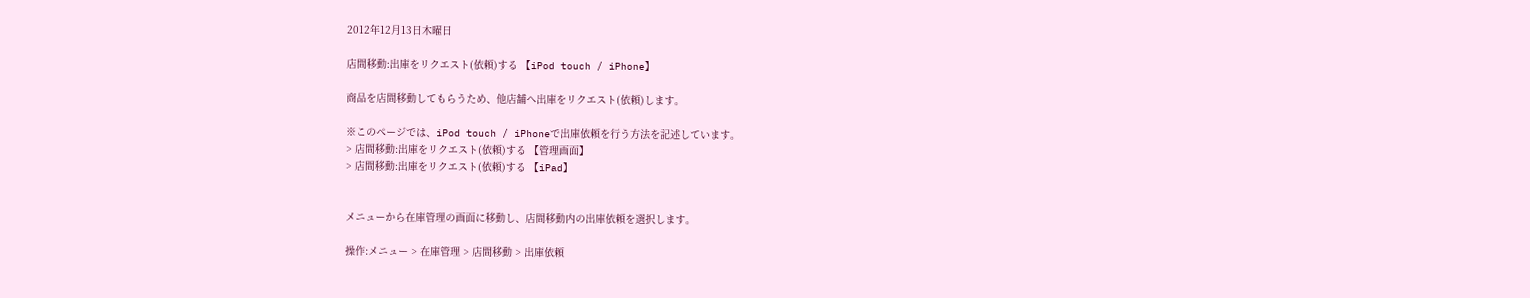2012年12月13日木曜日

店間移動:出庫をリクエスト(依頼)する 【iPod touch / iPhone】

商品を店間移動してもらうため、他店舗へ出庫をリクエスト(依頼)します。

※このページでは、iPod touch / iPhoneで出庫依頼を行う方法を記述しています。
> 店間移動:出庫をリクエスト(依頼)する 【管理画面】
> 店間移動:出庫をリクエスト(依頼)する 【iPad】


メニューから在庫管理の画面に移動し、店間移動内の出庫依頼を選択します。

操作:メニュー > 在庫管理 > 店間移動 > 出庫依頼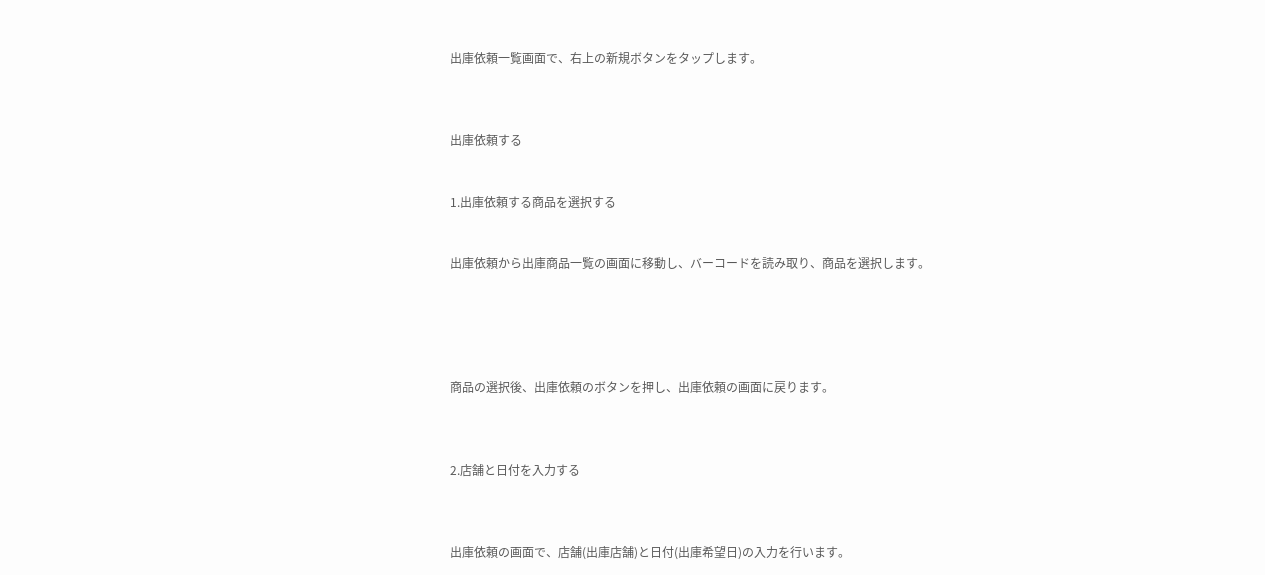出庫依頼一覧画面で、右上の新規ボタンをタップします。



出庫依頼する


1.出庫依頼する商品を選択する


出庫依頼から出庫商品一覧の画面に移動し、バーコードを読み取り、商品を選択します。





商品の選択後、出庫依頼のボタンを押し、出庫依頼の画面に戻ります。



2.店舗と日付を入力する



出庫依頼の画面で、店舗(出庫店舗)と日付(出庫希望日)の入力を行います。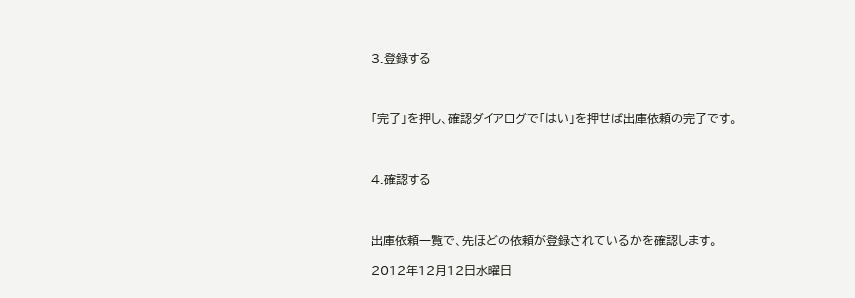3.登録する



「完了」を押し、確認ダイアログで「はい」を押せば出庫依頼の完了です。



4.確認する



出庫依頼一覧で、先ほどの依頼が登録されているかを確認します。

2012年12月12日水曜日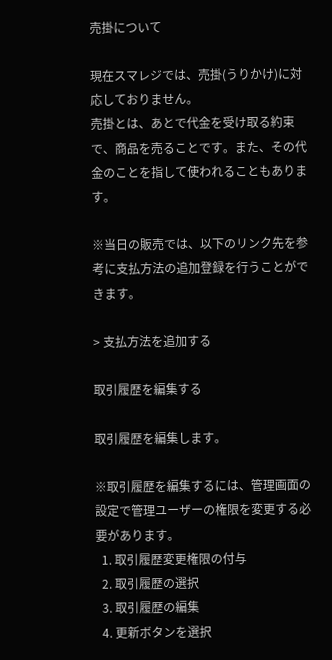売掛について

現在スマレジでは、売掛(うりかけ)に対応しておりません。
売掛とは、あとで代金を受け取る約束で、商品を売ることです。また、その代金のことを指して使われることもあります。

※当日の販売では、以下のリンク先を参考に支払方法の追加登録を行うことができます。

> 支払方法を追加する

取引履歴を編集する

取引履歴を編集します。

※取引履歴を編集するには、管理画面の設定で管理ユーザーの権限を変更する必要があります。
  1. 取引履歴変更権限の付与
  2. 取引履歴の選択
  3. 取引履歴の編集
  4. 更新ボタンを選択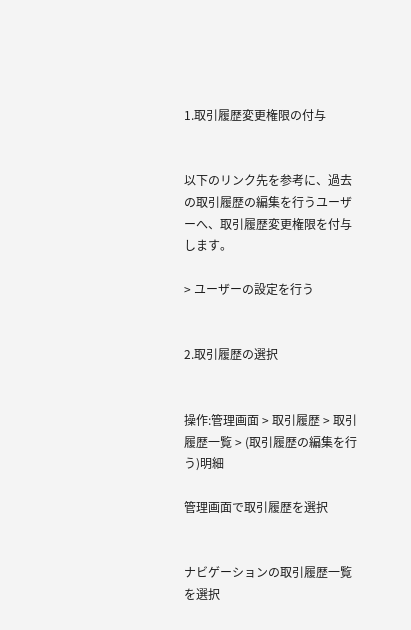1.取引履歴変更権限の付与


以下のリンク先を参考に、過去の取引履歴の編集を行うユーザーへ、取引履歴変更権限を付与します。

> ユーザーの設定を行う


2.取引履歴の選択


操作:管理画面 > 取引履歴 > 取引履歴一覧 > (取引履歴の編集を行う)明細

管理画面で取引履歴を選択


ナビゲーションの取引履歴一覧を選択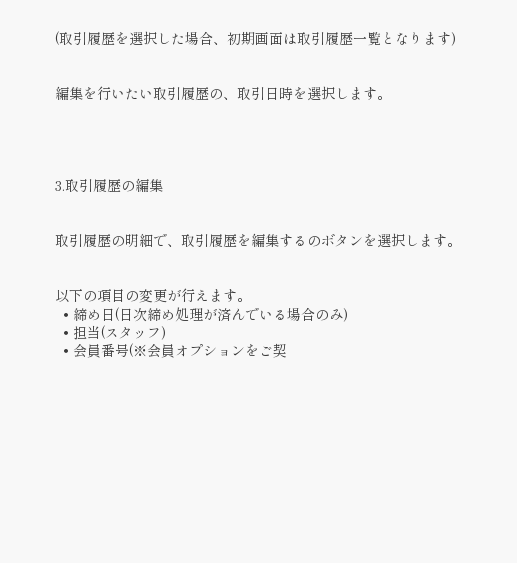(取引履歴を選択した場合、初期画面は取引履歴一覧となります)


編集を行いたい取引履歴の、取引日時を選択します。




3.取引履歴の編集


取引履歴の明細で、取引履歴を編集するのボタンを選択します。


以下の項目の変更が行えます。
  • 締め日(日次締め処理が済んでいる場合のみ)
  • 担当(スタッフ)
  • 会員番号(※会員オプションをご契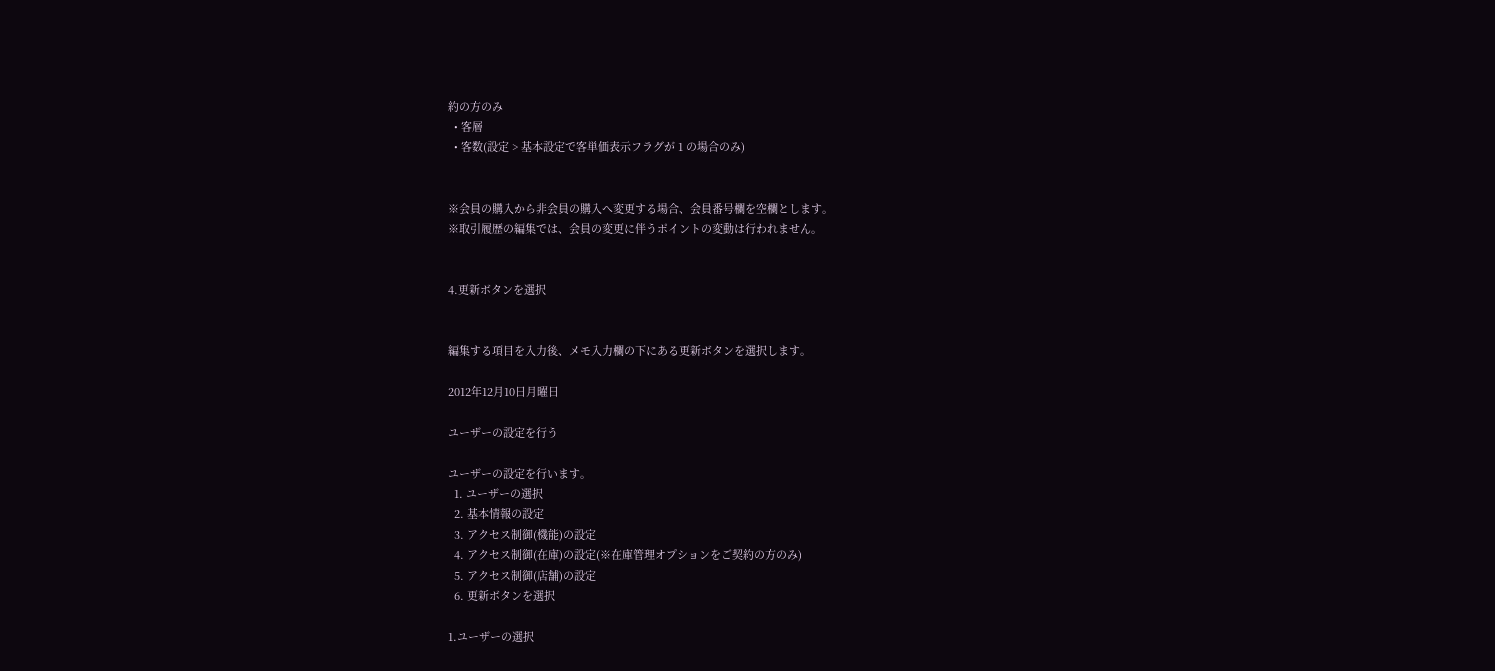約の方のみ
  • 客層
  • 客数(設定 > 基本設定で客単価表示フラグが 1 の場合のみ)


※会員の購入から非会員の購入へ変更する場合、会員番号欄を空欄とします。
※取引履歴の編集では、会員の変更に伴うポイントの変動は行われません。


4.更新ボタンを選択


編集する項目を入力後、メモ入力欄の下にある更新ボタンを選択します。

2012年12月10日月曜日

ユーザーの設定を行う

ユーザーの設定を行います。
  1. ユーザーの選択
  2. 基本情報の設定
  3. アクセス制御(機能)の設定
  4. アクセス制御(在庫)の設定(※在庫管理オプションをご契約の方のみ)
  5. アクセス制御(店舗)の設定
  6. 更新ボタンを選択

1.ユーザーの選択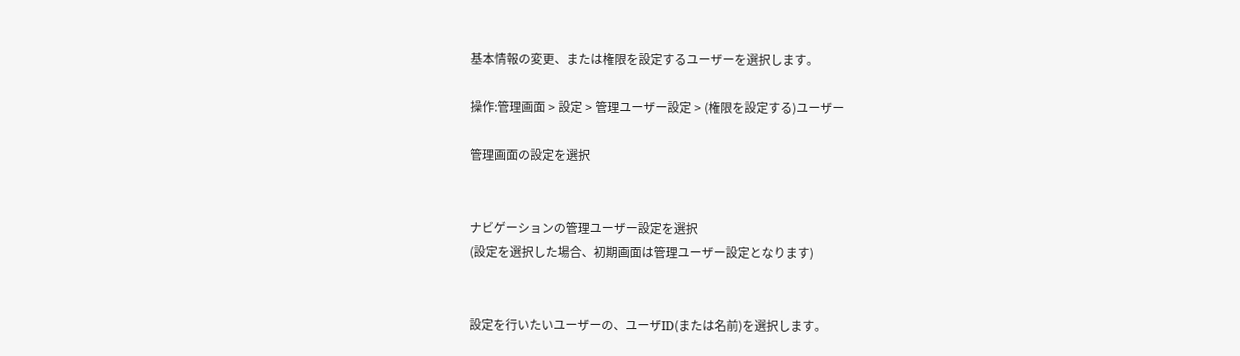基本情報の変更、または権限を設定するユーザーを選択します。

操作:管理画面 > 設定 > 管理ユーザー設定 > (権限を設定する)ユーザー

管理画面の設定を選択


ナビゲーションの管理ユーザー設定を選択
(設定を選択した場合、初期画面は管理ユーザー設定となります)


設定を行いたいユーザーの、ユーザID(または名前)を選択します。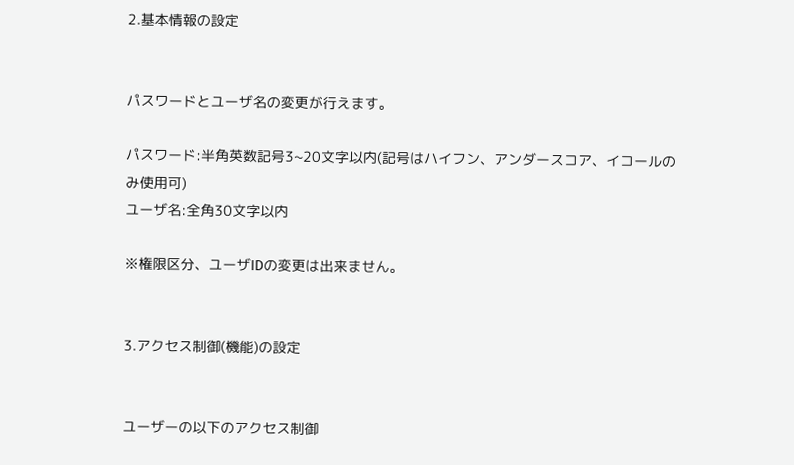2.基本情報の設定


パスワードとユーザ名の変更が行えます。

パスワード:半角英数記号3~20文字以内(記号はハイフン、アンダースコア、イコールのみ使用可)
ユーザ名:全角30文字以内

※権限区分、ユーザIDの変更は出来ません。


3.アクセス制御(機能)の設定


ユーザーの以下のアクセス制御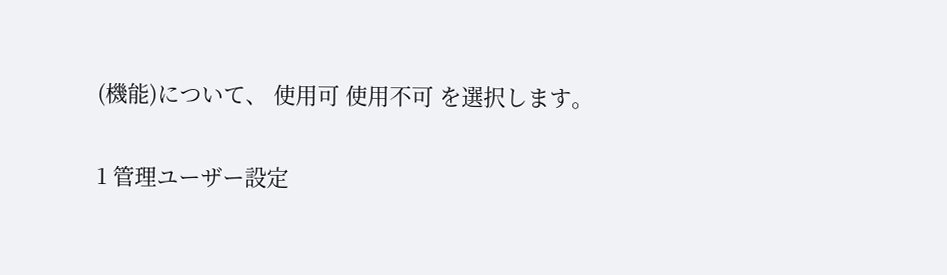(機能)について、 使用可 使用不可 を選択します。

1 管理ユーザー設定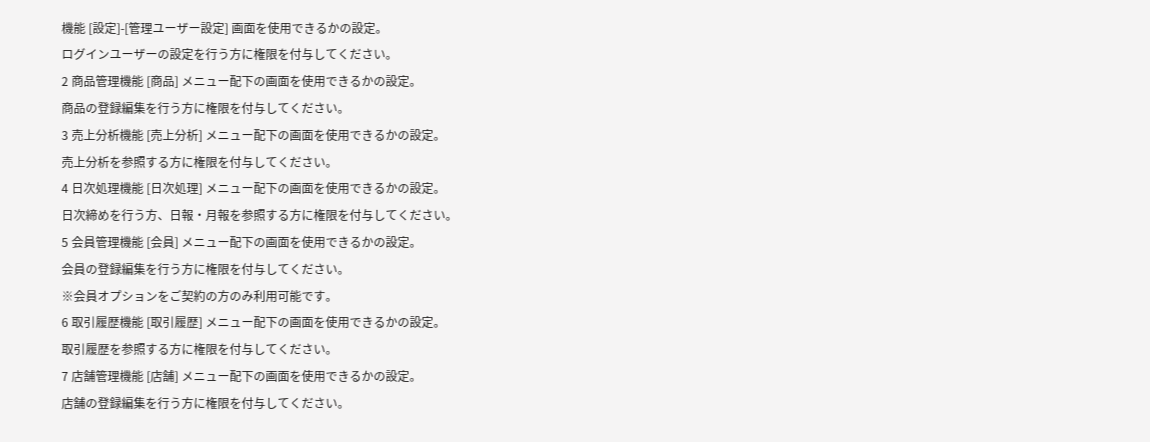機能 [設定]-[管理ユーザー設定] 画面を使用できるかの設定。
ログインユーザーの設定を行う方に権限を付与してください。
2 商品管理機能 [商品] メニュー配下の画面を使用できるかの設定。
商品の登録編集を行う方に権限を付与してください。
3 売上分析機能 [売上分析] メニュー配下の画面を使用できるかの設定。
売上分析を参照する方に権限を付与してください。
4 日次処理機能 [日次処理] メニュー配下の画面を使用できるかの設定。
日次締めを行う方、日報・月報を参照する方に権限を付与してください。
5 会員管理機能 [会員] メニュー配下の画面を使用できるかの設定。
会員の登録編集を行う方に権限を付与してください。
※会員オプションをご契約の方のみ利用可能です。
6 取引履歴機能 [取引履歴] メニュー配下の画面を使用できるかの設定。
取引履歴を参照する方に権限を付与してください。
7 店舗管理機能 [店舗] メニュー配下の画面を使用できるかの設定。
店舗の登録編集を行う方に権限を付与してください。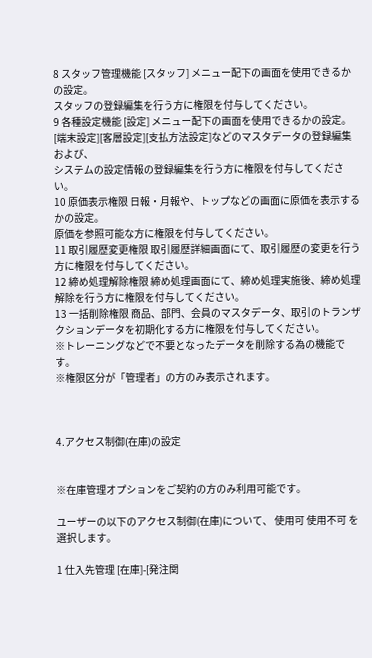8 スタッフ管理機能 [スタッフ] メニュー配下の画面を使用できるかの設定。
スタッフの登録編集を行う方に権限を付与してください。
9 各種設定機能 [設定] メニュー配下の画面を使用できるかの設定。
[端末設定][客層設定][支払方法設定]などのマスタデータの登録編集および、
システムの設定情報の登録編集を行う方に権限を付与してください。
10 原価表示権限 日報・月報や、トップなどの画面に原価を表示するかの設定。
原価を参照可能な方に権限を付与してください。
11 取引履歴変更権限 取引履歴詳細画面にて、取引履歴の変更を行う方に権限を付与してください。
12 締め処理解除権限 締め処理画面にて、締め処理実施後、締め処理解除を行う方に権限を付与してください。
13 一括削除権限 商品、部門、会員のマスタデータ、取引のトランザクションデータを初期化する方に権限を付与してください。
※トレーニングなどで不要となったデータを削除する為の機能です。
※権限区分が「管理者」の方のみ表示されます。



4.アクセス制御(在庫)の設定


※在庫管理オプションをご契約の方のみ利用可能です。

ユーザーの以下のアクセス制御(在庫)について、 使用可 使用不可 を選択します。

1 仕入先管理 [在庫]-[発注関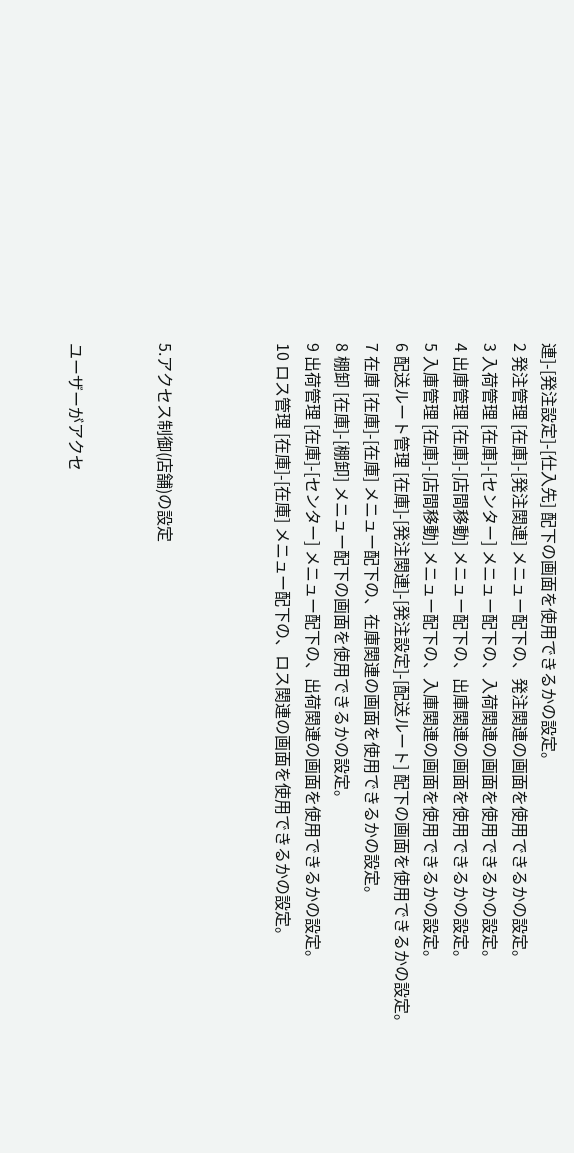連]-[発注設定]-[仕入先] 配下の画面を使用できるかの設定。
2 発注管理 [在庫]-[発注関連] メニュー配下の、発注関連の画面を使用できるかの設定。
3 入荷管理 [在庫]-[センター] メニュー配下の、入荷関連の画面を使用できるかの設定。
4 出庫管理 [在庫]-[店間移動] メニュー配下の、出庫関連の画面を使用できるかの設定。
5 入庫管理 [在庫]-[店間移動] メニュー配下の、入庫関連の画面を使用できるかの設定。
6 配送ルート管理 [在庫]-[発注関連]-[発注設定]-[配送ルート] 配下の画面を使用できるかの設定。
7 在庫 [在庫]-[在庫] メニュー配下の、在庫関連の画面を使用できるかの設定。
8 棚卸 [在庫]-[棚卸] メニュー配下の画面を使用できるかの設定。
9 出荷管理 [在庫]-[センター] メニュー配下の、出荷関連の画面を使用できるかの設定。
10 ロス管理 [在庫]-[在庫] メニュー配下の、ロス関連の画面を使用できるかの設定。



5.アクセス制御(店舗)の設定


ユーザーがアクセ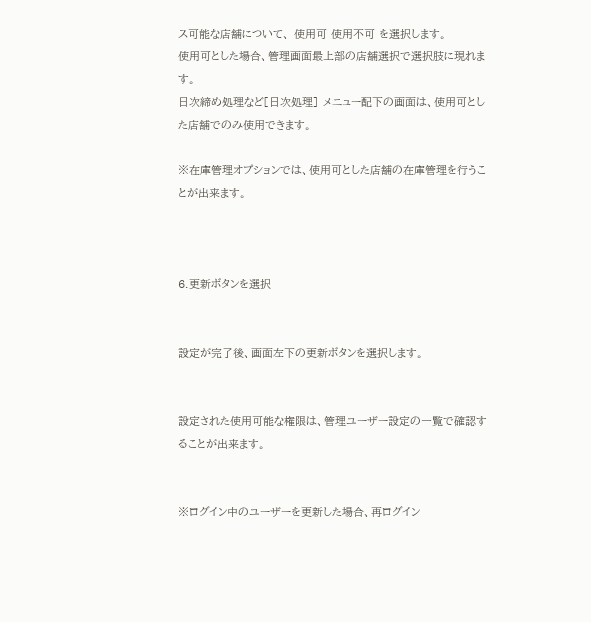ス可能な店舗について、 使用可 使用不可 を選択します。
使用可とした場合、管理画面最上部の店舗選択で選択肢に現れます。
日次締め処理など[日次処理] メニュー配下の画面は、使用可とした店舗でのみ使用できます。

※在庫管理オプションでは、使用可とした店舗の在庫管理を行うことが出来ます。



6.更新ボタンを選択


設定が完了後、画面左下の更新ボタンを選択します。


設定された使用可能な権限は、管理ユーザー設定の一覧で確認することが出来ます。


※ログイン中のユーザーを更新した場合、再ログイン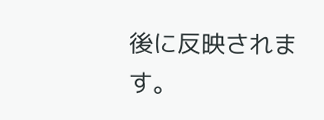後に反映されます。